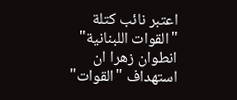اعتبر نائب كتلة "القوات اللبنانية" انطوان زهرا ان استهداف "القوات"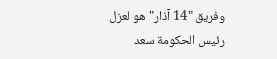وفريق "14 آذار" هو لعزل رئيس الحكومة سعد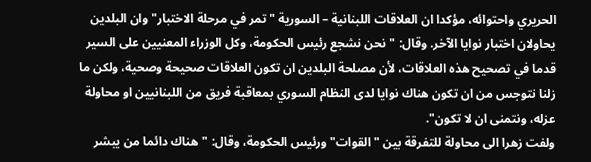الحريري واحتوائه، مؤكدا ان العلاقات اللبنانية – السورية "تمر في مرحلة الاختبار" وان البلدين يحاولان اختبار نوايا الآخر. وقال: "نحن نشجع رئيس الحكومة، وكل الوزراء المعنيين على السير قدما في تصحيح هذه العلاقات، لأن مصلحة البلدين ان تكون العلاقات صحيحة وصحية، ولكن ما زلنا نتوجس من ان تكون هناك نوايا لدى النظام السوري بمعاقبة فريق من اللبنانيين او محاولة عزله، ونتمنى ان لا تكون".
ولفت زهرا الى محاولة للتفرقة بين "القوات" ورئيس الحكومة، وقال: "هناك دائما من يبشر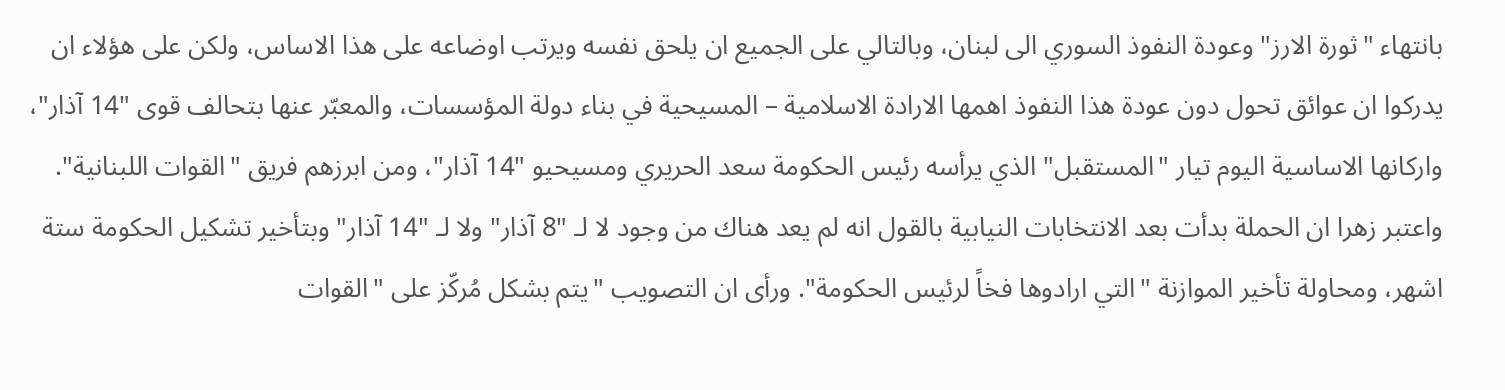بانتهاء "ثورة الارز" وعودة النفوذ السوري الى لبنان، وبالتالي على الجميع ان يلحق نفسه ويرتب اوضاعه على هذا الاساس، ولكن على هؤلاء ان يدركوا ان عوائق تحول دون عودة هذا النفوذ اهمها الارادة الاسلامية – المسيحية في بناء دولة المؤسسات، والمعبّر عنها بتحالف قوى "14 آذار"، واركانها الاساسية اليوم تيار "المستقبل" الذي يرأسه رئيس الحكومة سعد الحريري ومسيحيو "14 آذار"، ومن ابرزهم فريق "القوات اللبنانية".
واعتبر زهرا ان الحملة بدأت بعد الانتخابات النيابية بالقول انه لم يعد هناك من وجود لا لـ "8 آذار" ولا لـ "14 آذار" وبتأخير تشكيل الحكومة ستة اشهر، ومحاولة تأخير الموازنة "التي ارادوها فخاً لرئيس الحكومة". ورأى ان التصويب "يتم بشكل مُركّز على "القوات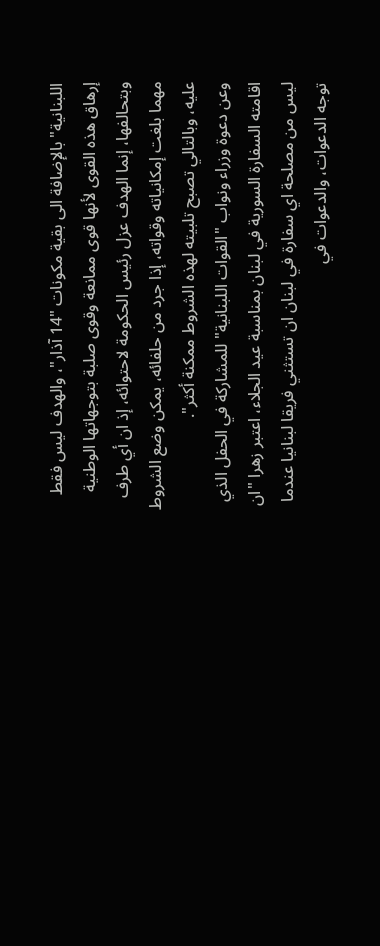اللبنانية" بالإضافة الى بقية مكونات "14 آذار"، والهدف ليس فقط إرهاق هذه القوى لأنها قوى ممانعة وقوى صلبة بتوجهاتها الوطنية وبتحالفها، إنما الهدف عزل رئيس الحكومة لاحتوائه، إذ ان أي طرف مهما بلغت إمكانياته وقواته، إذا جرد من حلفائه، يمكن وضع الشروط عليه، وبالتالي تصبح تلبيته لهذه الشروط ممكنة أكثر".
وعن دعوة وزراء ونواب "القوات اللبنانية" للمشاركة في الحفل الذي اقامته السفارة السورية في لبنان بمناسبة عيد الجلاء، اعتبر زهرا "ان ليس من مصلحة اي سفارة في لبنان ان تستثني فريقا لبنانيا عندما توجه الدعوات، والدعوات في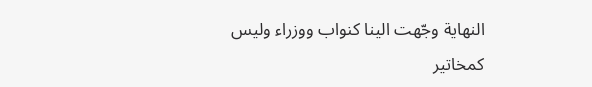النهاية وجّهت الينا كنواب ووزراء وليس كمخاتير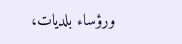ورؤساء بلديات،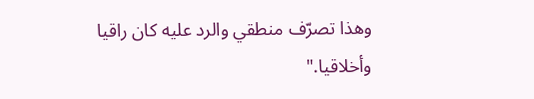وهذا تصرّف منطقي والرد عليه كان راقيا وأخلاقيا."